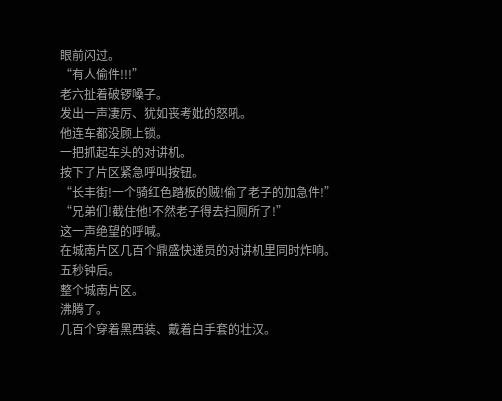眼前闪过。
“有人偷件!!!”
老六扯着破锣嗓子。
发出一声凄厉、犹如丧考妣的怒吼。
他连车都没顾上锁。
一把抓起车头的对讲机。
按下了片区紧急呼叫按钮。
“长丰街!一个骑红色踏板的贼!偷了老子的加急件!”
“兄弟们!截住他!不然老子得去扫厕所了!”
这一声绝望的呼喊。
在城南片区几百个鼎盛快递员的对讲机里同时炸响。
五秒钟后。
整个城南片区。
沸腾了。
几百个穿着黑西装、戴着白手套的壮汉。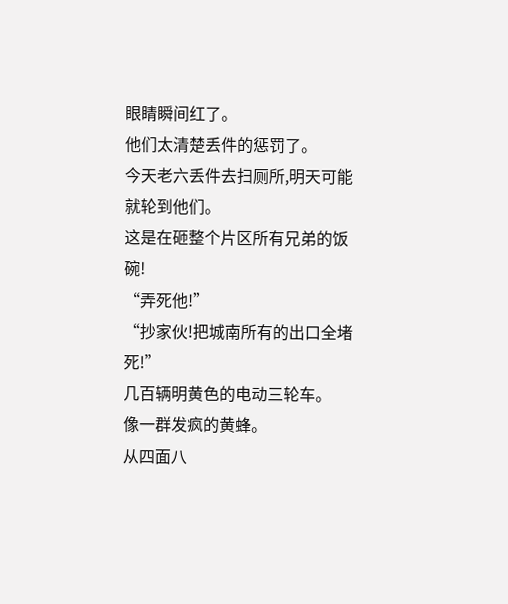眼睛瞬间红了。
他们太清楚丢件的惩罚了。
今天老六丢件去扫厕所,明天可能就轮到他们。
这是在砸整个片区所有兄弟的饭碗!
“弄死他!”
“抄家伙!把城南所有的出口全堵死!”
几百辆明黄色的电动三轮车。
像一群发疯的黄蜂。
从四面八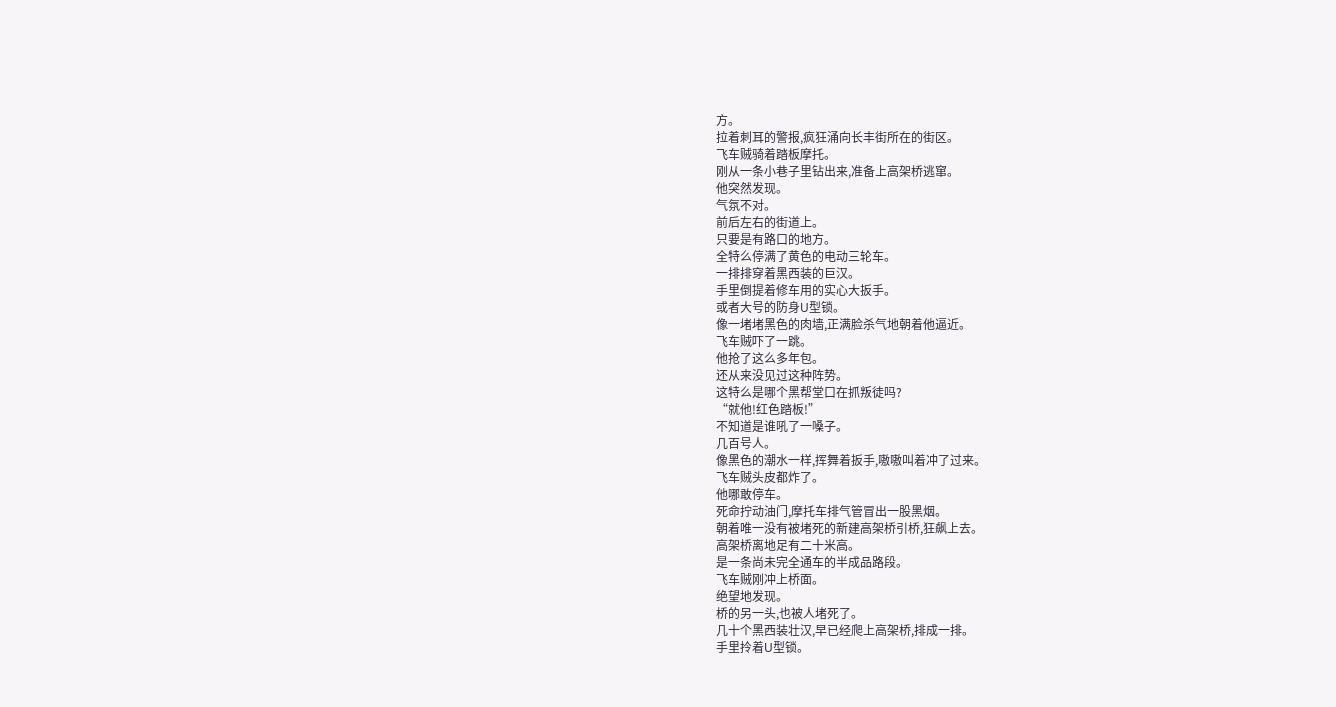方。
拉着刺耳的警报,疯狂涌向长丰街所在的街区。
飞车贼骑着踏板摩托。
刚从一条小巷子里钻出来,准备上高架桥逃窜。
他突然发现。
气氛不对。
前后左右的街道上。
只要是有路口的地方。
全特么停满了黄色的电动三轮车。
一排排穿着黑西装的巨汉。
手里倒提着修车用的实心大扳手。
或者大号的防身U型锁。
像一堵堵黑色的肉墙,正满脸杀气地朝着他逼近。
飞车贼吓了一跳。
他抢了这么多年包。
还从来没见过这种阵势。
这特么是哪个黑帮堂口在抓叛徒吗?
“就他!红色踏板!”
不知道是谁吼了一嗓子。
几百号人。
像黑色的潮水一样,挥舞着扳手,嗷嗷叫着冲了过来。
飞车贼头皮都炸了。
他哪敢停车。
死命拧动油门,摩托车排气管冒出一股黑烟。
朝着唯一没有被堵死的新建高架桥引桥,狂飙上去。
高架桥离地足有二十米高。
是一条尚未完全通车的半成品路段。
飞车贼刚冲上桥面。
绝望地发现。
桥的另一头,也被人堵死了。
几十个黑西装壮汉,早已经爬上高架桥,排成一排。
手里拎着U型锁。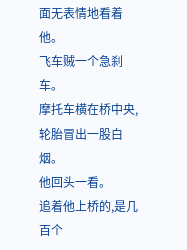面无表情地看着他。
飞车贼一个急刹车。
摩托车横在桥中央,轮胎冒出一股白烟。
他回头一看。
追着他上桥的,是几百个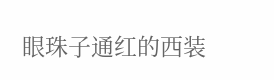眼珠子通红的西装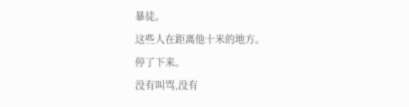暴徒。
这些人在距离他十米的地方。
停了下来。
没有叫骂,没有